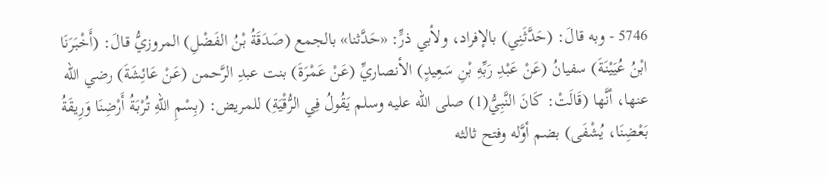5746 - وبه قالَ: (حَدَّثَنِي) بالإفراد، ولأبي ذرٍّ: «حَدَّثنا» بالجمع (صَدَقَةُ بْنُ الفَضْلِ) المروزيُّ قالَ: (أَخْبَرَنَا ابْنُ عُيَيْنَةَ) سفيانُ (عَنْ عَبْدِ رَبِّهِ بْنِ سَعِيدٍ) الأنصاريِّ (عَنْ عَمْرَةَ) بنت عبدِ الرَّحمن (عَنْ عَائِشَةَ) رضي الله عنها، أنَّها (قَالَتْ: كَانَ النَّبِيُّ(1) صلى الله عليه وسلم يَقُولُ فِي الرُّقْيَةِ) للمريض: (بِسْمِ اللهِ تُرْبَةُ أَرْضِنَا وَرِيقَةُ بَعْضِنَا، يُشْفَى) بضم أوَّله وفتح ثالثه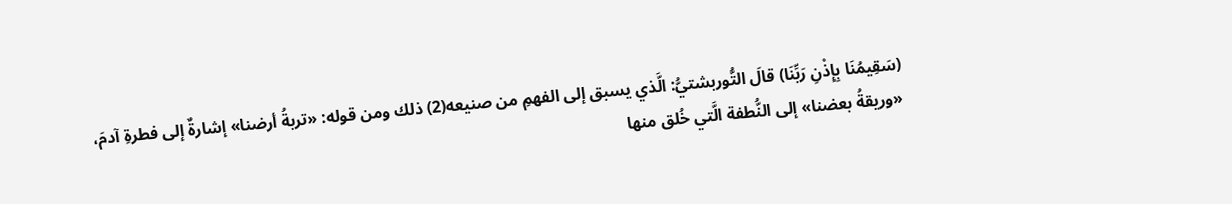(سَقِيمُنَا بِإِذْنِ رَبِّنَا) قالَ التُّوربشتيُّ: الَّذي يسبق إلى الفهمِ من صنيعه(2) ذلك ومن قوله: «تربةُ أرضنا» إشارةٌ إلى فطرةِ آدمَ، «وريقةُ بعضنا» إلى النُّطفة الَّتي خُلق منها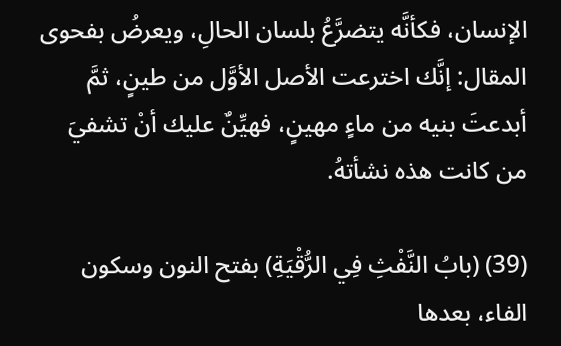الإنسان، فكأنَّه يتضرَّعُ بلسان الحالِ، ويعرضُ بفحوى المقال: إنَّك اخترعت الأصل الأوَّل من طينٍ، ثمَّ أبدعتَ بنيه من ماءٍ مهينٍ، فهيِّنٌ عليك أنْ تشفيَ من كانت هذه نشأتهُ.

(39) (بابُ النَّفْثِ فِي الرُّقْيَةِ) بفتح النون وسكون الفاء، بعدها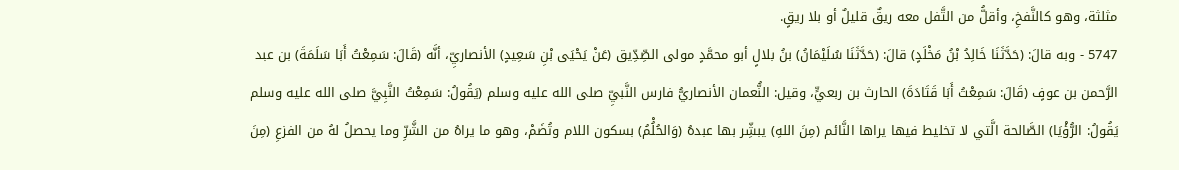مثلثة، وهو كالنَّفخِ، وأقلُّ من التَّفل معه ريقٌ قليلٌ أو بلا ريقٍ.
5747 - وبه قالَ: (حَدَّثَنَا خَالِدُ بْنُ مَخْلَدٍ) قالَ: (حَدَّثَنَا سُلَيْمَانُ) بنُ بلالٍ أبو محمَّدٍ مولى الصِّدِّيق (عَنْ يَحْيَى بْنِ سَعِيدٍ) الأنصاريِّ، أنَّه (قَالَ: سَمِعْتُ أَبَا سَلَمَةَ) بن عبد الرَّحمن بن عوفٍ (قَالَ: سَمِعْتُ أَبَا قَتَادَةَ) الحارث بن ربعيٍّ، وقيل: النُّعمان الأنصاريُّ فارس النَّبيِّ صلى الله عليه وسلم (يَقُولُ: سَمِعْتُ النَّبِيَّ صلى الله عليه وسلم يَقُولُ: الرُّؤْيَا) الصَّالحة الَّتي لا تخليط فيها يراها النَّائم (مِنَ اللهِ) يبشِّر بها عبدهُ (وَالحُلُْمُ) بسكون اللام وتُضَمْ، وهو ما يراهُ من الشَّرِّ وما يحصلُ لهُ من الفزعِ (مِنَ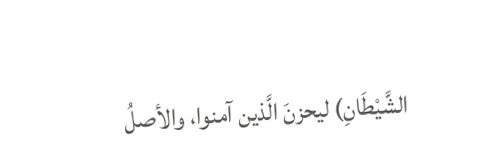الشَّيْطَانِ) ليحزنَ الَّذين آمنوا، والأصلُ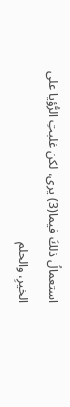استعمالُ ذلكَ فيما(3) يرى، لكن غلبتِ الرُّؤيا على الخيرِ، والحلم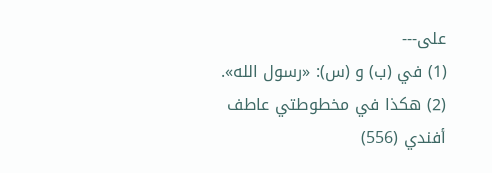على---
(1) في (ب) و (س): «رسول الله».
(2) هكذا في مخطوطتي عاطف أفندي (556)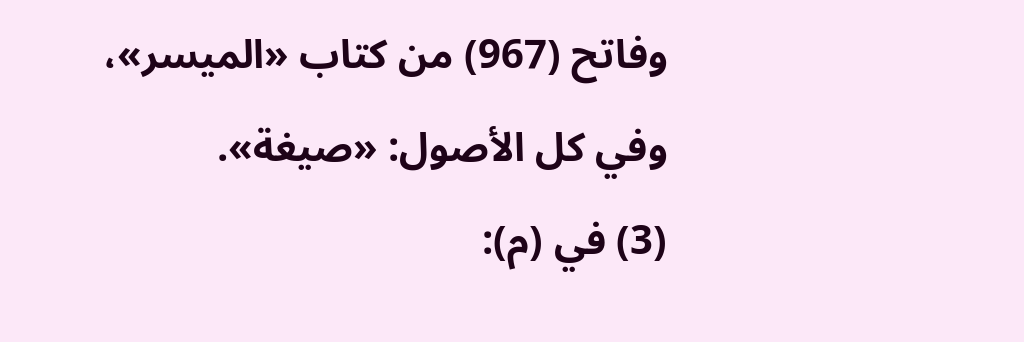وفاتح (967) من كتاب «الميسر»، وفي كل الأصول: «صيغة».
(3) في (م):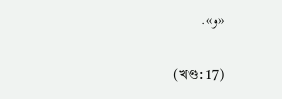«و».

(খণ্ড: 17)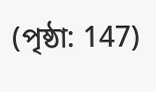(পৃষ্ঠা: 147)